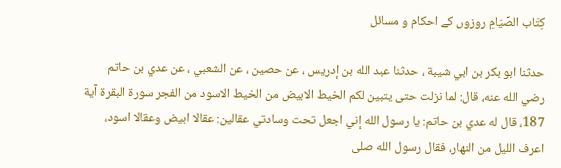كِتَاب الصِّيَامِ روزوں کے احکام و مسائل

حدثنا ابو بكر بن ابي شيبة ، حدثنا عبد الله بن إدريس ، عن حصين ، عن الشعبي ، عن عدي بن حاتم رضي الله عنه، قال: لما نزلت حتى يتبين لكم الخيط الابيض من الخيط الاسود من الفجر سورة البقرة آية 187، قال له عدي بن حاتم: يا رسول الله إني اجعل تحت وسادتي عقالين: عقالا ابيض وعقالا اسود، اعرف الليل من النهار، فقال رسول الله صلى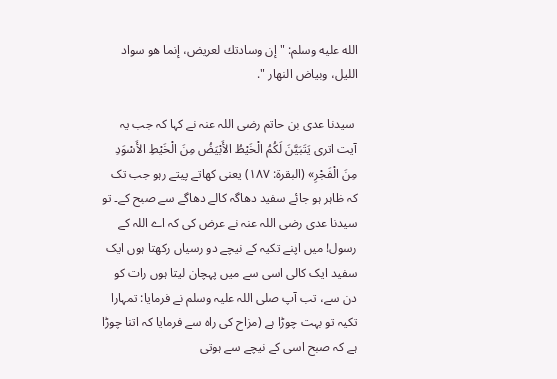الله عليه وسلم: " إن وسادتك لعريض، إنما هو سواد الليل، وبياض النهار ".

 سیدنا عدی بن حاتم رضی اللہ عنہ نے کہا کہ جب یہ آیت اتری يَتَبَيَّنَ لَكُمُ الْخَيْطُ الأَبْيَضُ مِنَ الْخَيْطِ الأَسْوَدِ مِنَ الْفَجْرِ» (البقرۃ: ۱۸۷) یعنی کھاتے پیتے رہو جب تک کہ ظاہر ہو جائے سفید دھاگہ کالے دھاگے سے صبح کے۔ تو سیدنا عدی رضی اللہ عنہ نے عرض کی کہ اے اللہ کے رسول! میں اپنے تکیہ کے نیچے دو رسیاں رکھتا ہوں ایک سفید ایک کالی اسی سے میں پہچان لیتا ہوں رات کو دن سے، تب آپ صلی اللہ علیہ وسلم نے فرمایا: تمہارا تکیہ تو بہت چوڑا ہے (مزاح کی راہ سے فرمایا کہ اتنا چوڑا ہے کہ صبح اسی کے نیچے سے ہوتی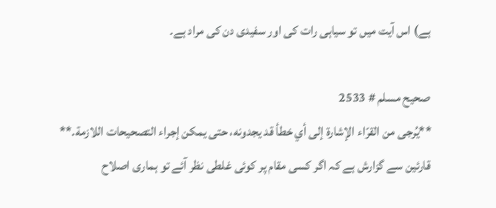ہے) اس آیت میں تو سیاہی رات کی اور سفیدی دن کی مراد ہے۔

صحيح مسلم # 2533
**يُرجى من القرّاء الإشارة إلى أي خطأ قد يجدونه، حتى يمكن إجراء التصحيحات اللازمة.**
قارئین سے گزارش ہے کہ اگر کسی مقام پر کوئی غلطی نظر آئے تو ہماری اصلاح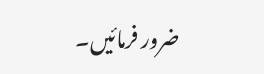ضرور فرمائیں۔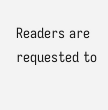Readers are requested to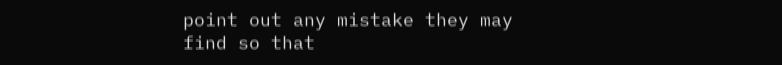point out any mistake they may find so that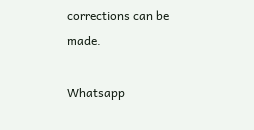corrections can be made.

Whatsapp